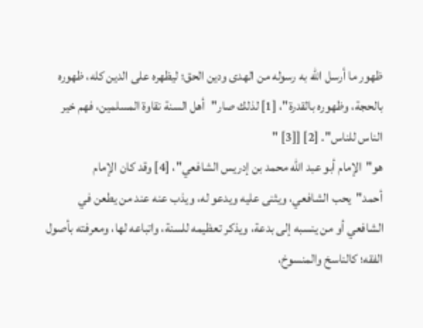ظهور ما أرسل الله به رسوله من الهدى ودين الحق؛ ليظهره على الدين كله، ظهوره بالحجة، وظهوره بالقدرة"، [1] لذلك صار"أهل السنة نقاوة المسلمين، فهم خير الناس للناس". [2] [[3] "
هو"الإمام أبو عبد الله محمد بن إدريس الشافعي"، [4] وقد كان الإمام أحمد"يحب الشافعي، ويثنى عليه ويدعو له، ويذب عنه عند من يطعن في الشافعي أو من ينسبه إلى بدعة، ويذكر تعظيمه للسنة، واتباعه لها، ومعرفته بأصول الفقه؛ كالناسخ والمنسوخ،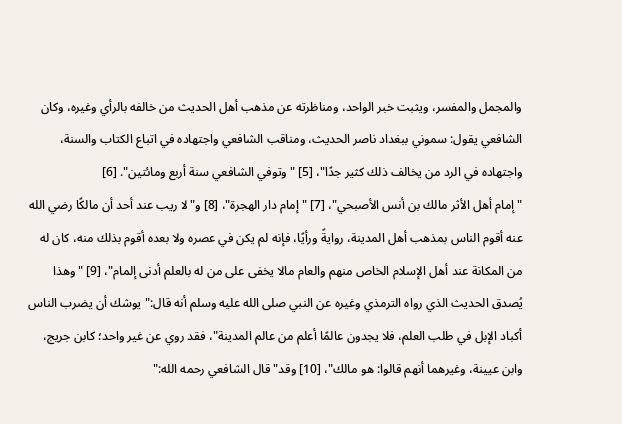والمجمل والمفسر، ويثبت خبر الواحد، ومناظرته عن مذهب أهل الحديث من خالفه بالرأي وغيره، وكان الشافعي يقول: سموني ببغداد ناصر الحديث، ومناقب الشافعي واجتهاده في اتباع الكتاب والسنة، واجتهاده في الرد من يخالف ذلك كثير جدًا"، [5] "وتوفي الشافعي سنة أربع ومائتين". [6]
"إمام أهل الأثر مالك بن أنس الأصبحي"، [7] "إمام دار الهجرة"، [8] و"لا ريب عند أحد أن مالكًا رضي الله عنه أقوم الناس بمذهب أهل المدينة، روايةً ورأيًا، فإنه لم يكن في عصره ولا بعده أقوم بذلك منه، كان له من المكانة عند أهل الإسلام الخاص منهم والعام مالا يخفى على من له بالعلم أدنى إلمام"، [9] "وهذا يُصدق الحديث الذي رواه الترمذي وغيره عن النبي صلى الله عليه وسلم أنه قال:"يوشك أن يضرب الناس أكباد الإبل في طلب العلم، فلا يجدون عالمًا أعلم من عالم المدينة"، فقد روي عن غير واحد؛ كابن جريج، وابن عيينة، وغيرهما أنهم قالوا: هو مالك"، [10] وقد"قال الشافعي رحمه الله:"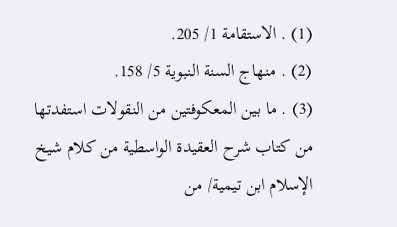(1) . الاستقامة 1/ 205.
(2) . منهاج السنة النبوية 5/ 158.
(3) . ما بين المعكوفتين من النقولات استفدتها من كتاب شرح العقيدة الواسطية من كلام شيخ الإسلام ابن تيمية/ من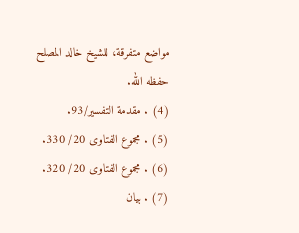مواضع متفرقة، للشيخ خالد المصلح حفظه الله.
(4) . مقدمة التفسير/93.
(5) . مجموع الفتاوى 20/ 330.
(6) . مجموع الفتاوى 20/ 320.
(7) . بيان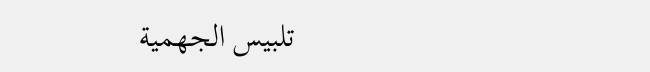تلبيس الجهمية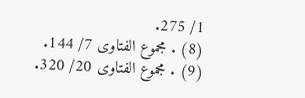1/ 275.
(8) . مجموع الفتاوى 7/ 144.
(9) . مجموع الفتاوى 20/ 320.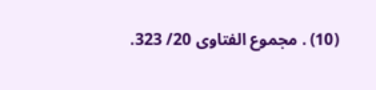(10) . مجموع الفتاوى 20/ 323.